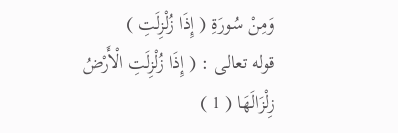وَمِنْ سُورَةِ ( إِذَا زُلْزِلَتِ )
قوله تعالى : ( إِذَا زُلْزِلَتِ الْأَرْضُ زِلْزَالَهَا ( 1 )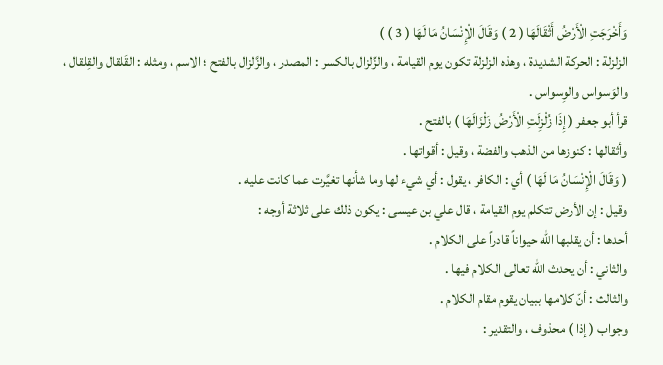وَأَخْرَجَتِ الْأَرْضُ أَثْقَالَهَا ( 2 ) وَقَالَ الْإِنْسَانُ مَا لَهَا ( 3 ) )
الزلزلة : الحركة الشديدة ، وهذه الزلزلة تكون يوم القيامة ، والزِّلزال بالكسر : المصدر ، والزَّلزال بالفتح ؛ الاسم ، ومثله : القَلقال والقِلقال ، والوَسواس والوِسواس .
قرأ أبو جعفر ( إِذَا زُلْزِلَتِ الْأَرْضُ زَلْزَالَهَا ) بالفتح .
وأثقالها : كنوزها من الذهب والفضة ، وقيل : أقواتها .
( وَقَالَ الْإِنْسَانُ مَا لَهَا ) أي : الكافر ، يقول : أي شيء لها وما شأنها تغيَّرت عما كانت عليه .
وقيل : إن الأرض تتكلم يوم القيامة ، قال علي بن عيسى : يكون ذلك على ثلاثة أوجه :
أحدها : أن يقلبها الله حيواناً قادراً على الكلام .
والثاني : أن يحدث الله تعالى الكلام فيها .
والثالث : أنّ كلامها ببيان يقوم مقام الكلام .
وجواب ( إذا ) محذوف ، والتقدير :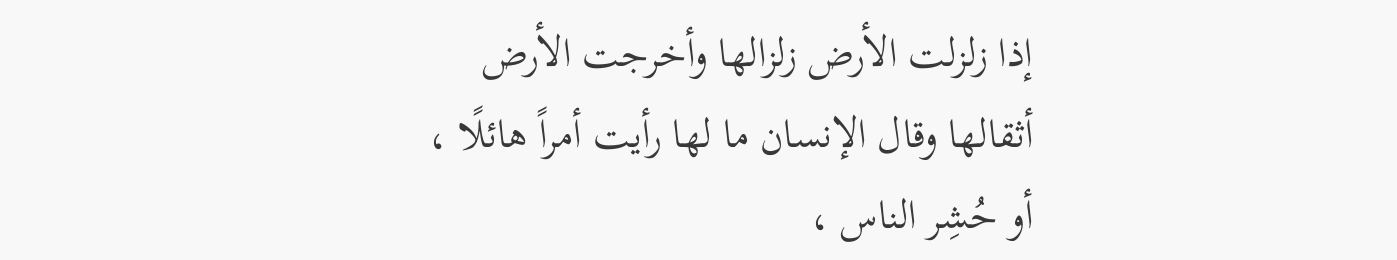إذا زلزلت الأرض زلزالها وأخرجت الأرض أثقالها وقال الإنسان ما لها رأيت أمراً هائلًا ، أو حُشِر الناس ،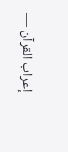إعراب القرآن —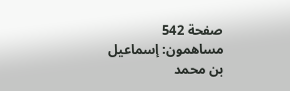صفحة 542
مساهمون: إسماعيل بن محمد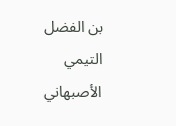بن الفضل التيمي الأصبهاني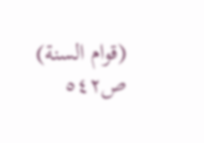(قوام السنة)
ص٥٤٢